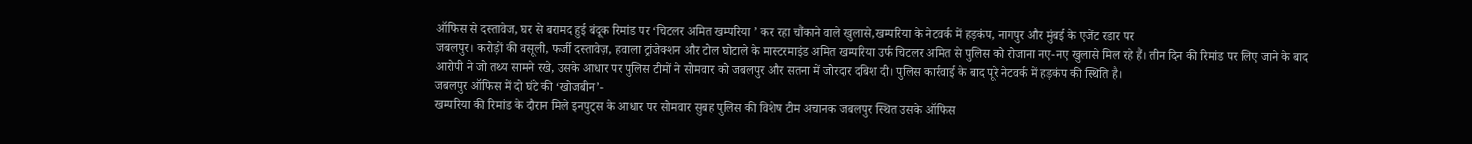ऑफिस से दस्तावेज, घर से बरामद हुई बंदूक रिमांड पर ‘चिटलर अमित खम्परिया ’ कर रहा चौंकाने वाले खुलासे,खम्परिया के नेटवर्क में हड़कंप, नागपुर और मुंबई के एजेंट रडार पर
जबलपुर। करोड़ों की वसूली, फर्जी दस्तावेज़, हवाला ट्रांजेक्शन और टोल घोटाले के मास्टरमाइंड अमित खम्परिया उर्फ चिटलर अमित से पुलिस को रोजाना नए-नए खुलासे मिल रहे हैं। तीन दिन की रिमांड पर लिए जाने के बाद आरोपी ने जो तथ्य सामने रखे, उसके आधार पर पुलिस टीमों ने सोमवार को जबलपुर और सतना में जोरदार दबिश दी। पुलिस कार्रवाई के बाद पूरे नेटवर्क में हड़कंप की स्थिति है।
जबलपुर ऑफिस में दो घंटे की ‘खोजबीन’-
खम्परिया की रिमांड के दौरान मिले इनपुट्स के आधार पर सोमवार सुबह पुलिस की विशेष टीम अचानक जबलपुर स्थित उसके ऑफिस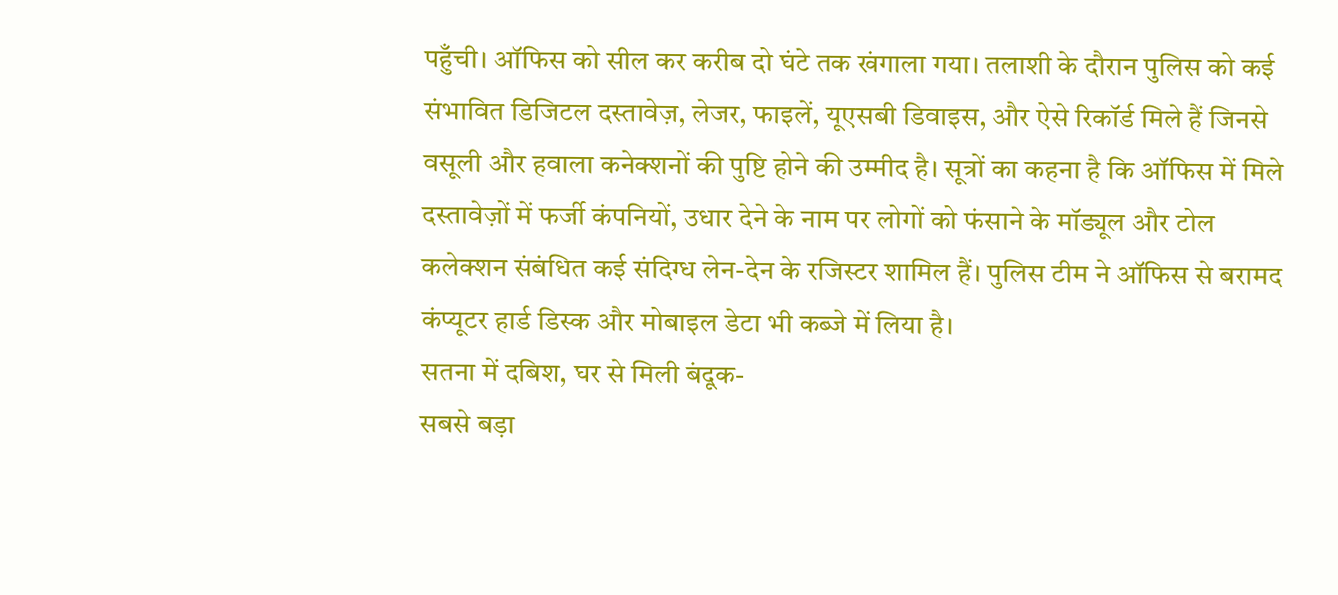पहुँची। ऑफिस को सील कर करीब दो घंटे तक खंगाला गया। तलाशी के दौरान पुलिस को कई संभावित डिजिटल दस्तावेज़, लेजर, फाइलें, यूएसबी डिवाइस, और ऐसे रिकॉर्ड मिले हैं जिनसे वसूली और हवाला कनेक्शनों की पुष्टि होने की उम्मीद है। सूत्रों का कहना है कि ऑफिस में मिले दस्तावेज़ों में फर्जी कंपनियों, उधार देने के नाम पर लोगों को फंसाने के मॉड्यूल और टोल कलेक्शन संबंधित कई संदिग्ध लेन-देन के रजिस्टर शामिल हैं। पुलिस टीम ने ऑफिस से बरामद कंप्यूटर हार्ड डिस्क और मोबाइल डेटा भी कब्जे में लिया है।
सतना में दबिश, घर से मिली बंदूक-
सबसे बड़ा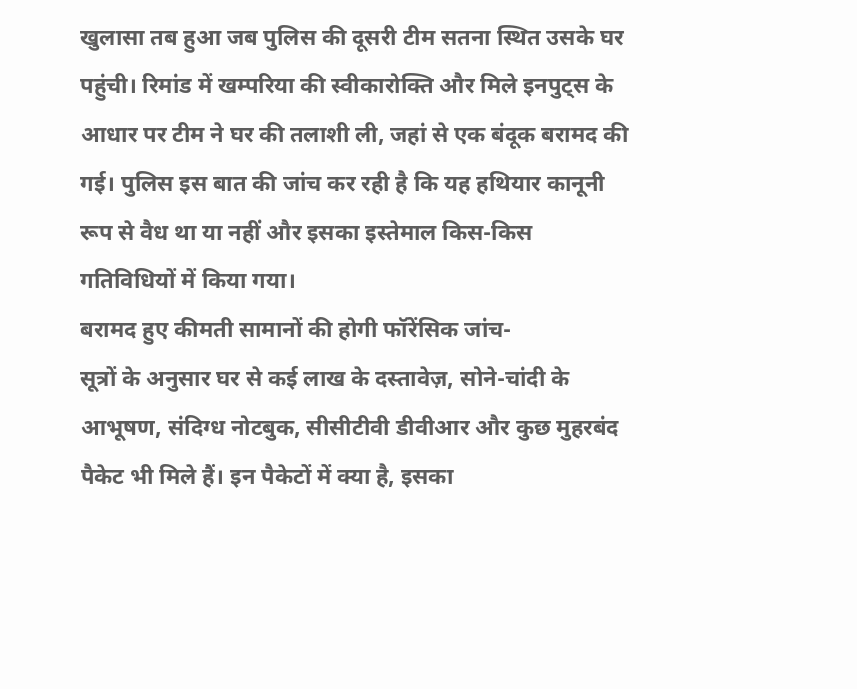खुलासा तब हुआ जब पुलिस की दूसरी टीम सतना स्थित उसके घर पहुंची। रिमांड में खम्परिया की स्वीकारोक्ति और मिले इनपुट्स के आधार पर टीम ने घर की तलाशी ली, जहां से एक बंदूक बरामद की गई। पुलिस इस बात की जांच कर रही है कि यह हथियार कानूनी रूप से वैध था या नहीं और इसका इस्तेमाल किस-किस गतिविधियों में किया गया।
बरामद हुए कीमती सामानों की होगी फॉरेंसिक जांच-
सूत्रों के अनुसार घर से कई लाख के दस्तावेज़, सोने-चांदी के आभूषण, संदिग्ध नोटबुक, सीसीटीवी डीवीआर और कुछ मुहरबंद पैकेट भी मिले हैं। इन पैकेटों में क्या है, इसका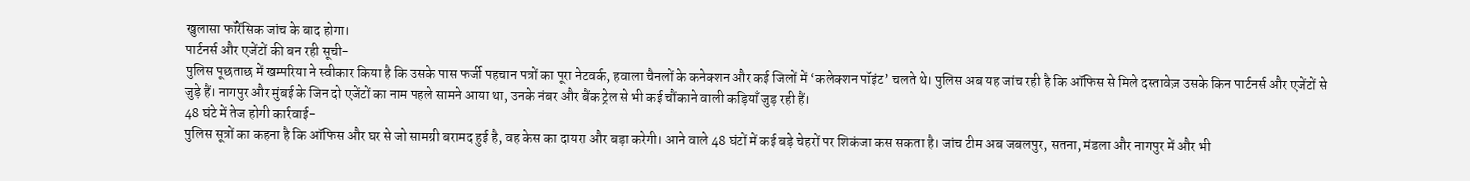खुलासा फॉरेंसिक जांच के बाद होगा।
पार्टनर्स और एजेंटों की बन रही सूची-
पुलिस पूछताछ में खम्परिया ने स्वीकार किया है कि उसके पास फर्जी पहचान पत्रों का पूरा नेटवर्क, हवाला चैनलों के कनेक्शन और कई जिलों में ‘कलेक्शन पॉइंट’ चलते थे। पुलिस अब यह जांच रही है कि ऑफिस से मिले दस्तावेज़ उसके किन पार्टनर्स और एजेंटों से जुड़े हैं। नागपुर और मुंबई के जिन दो एजेंटों का नाम पहले सामने आया था, उनके नंबर और बैंक ट्रेल से भी कई चौंकाने वाली कड़ियाँ जुड़ रही हैं।
48 घंटे में तेज होगी कार्रवाई-
पुलिस सूत्रों का कहना है कि ऑफिस और घर से जो सामग्री बरामद हुई है, वह केस का दायरा और बड़ा करेगी। आने वाले 48 घंटों में कई बड़े चेहरों पर शिकंजा कस सकता है। जांच टीम अब जबलपुर, सतना, मंडला और नागपुर में और भी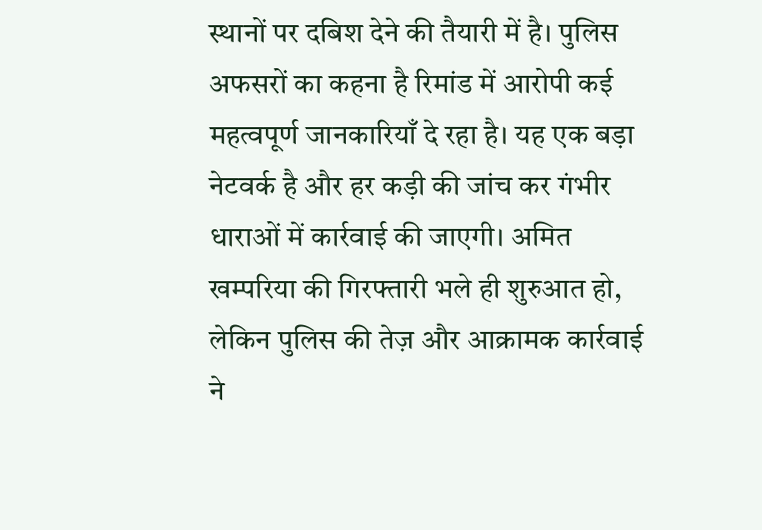स्थानों पर दबिश देने की तैयारी में है। पुलिस अफसरों का कहना है रिमांड में आरोपी कई महत्वपूर्ण जानकारियाँ दे रहा है। यह एक बड़ा नेटवर्क है और हर कड़ी की जांच कर गंभीर धाराओं में कार्रवाई की जाएगी। अमित खम्परिया की गिरफ्तारी भले ही शुरुआत हो, लेकिन पुलिस की तेज़ और आक्रामक कार्रवाई ने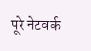पूरे नेटवर्क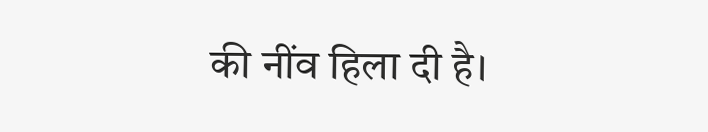की नींव हिला दी है।